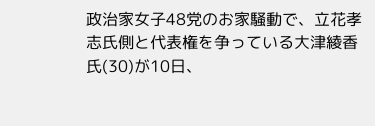政治家女子48党のお家騒動で、立花孝志氏側と代表権を争っている大津綾香氏(30)が10日、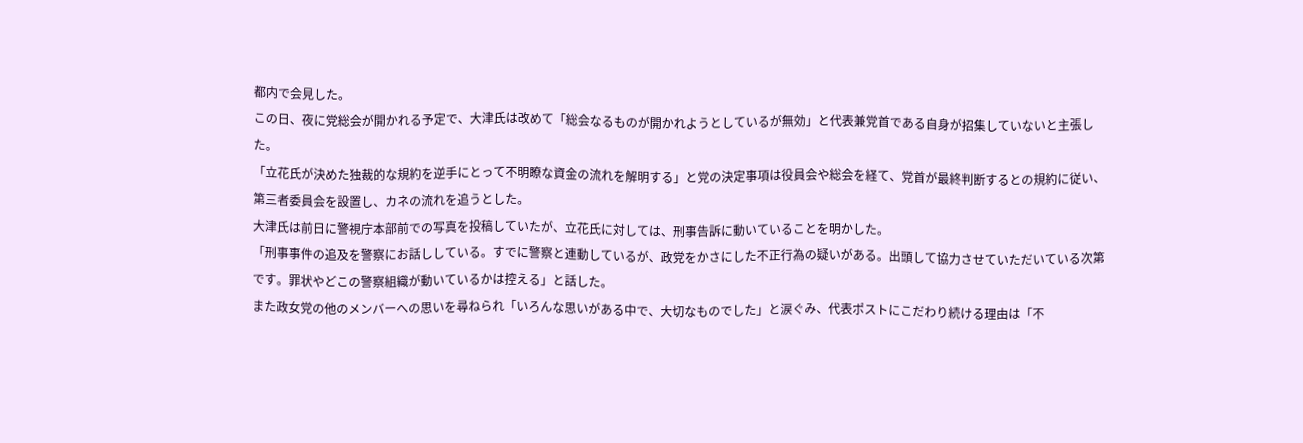都内で会見した。
この日、夜に党総会が開かれる予定で、大津氏は改めて「総会なるものが開かれようとしているが無効」と代表兼党首である自身が招集していないと主張した。
「立花氏が決めた独裁的な規約を逆手にとって不明瞭な資金の流れを解明する」と党の決定事項は役員会や総会を経て、党首が最終判断するとの規約に従い、第三者委員会を設置し、カネの流れを追うとした。
大津氏は前日に警視庁本部前での写真を投稿していたが、立花氏に対しては、刑事告訴に動いていることを明かした。
「刑事事件の追及を警察にお話ししている。すでに警察と連動しているが、政党をかさにした不正行為の疑いがある。出頭して協力させていただいている次第です。罪状やどこの警察組織が動いているかは控える」と話した。
また政女党の他のメンバーへの思いを尋ねられ「いろんな思いがある中で、大切なものでした」と涙ぐみ、代表ポストにこだわり続ける理由は「不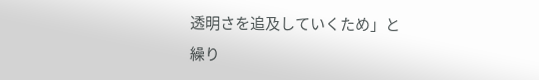透明さを追及していくため」と繰り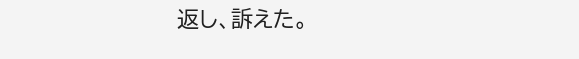返し、訴えた。